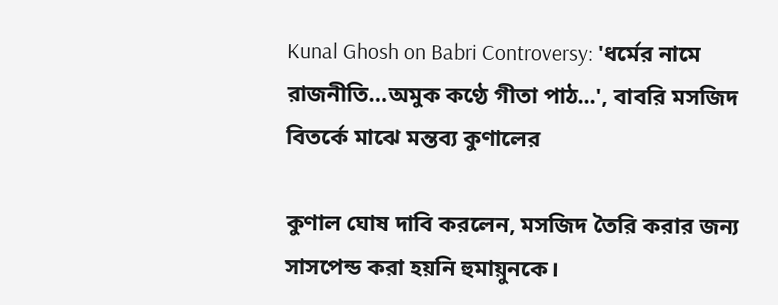Kunal Ghosh on Babri Controversy: 'ধর্মের নামে রাজনীতি…অমুক কণ্ঠে গীতা পাঠ...', বাবরি মসজিদ বিতর্কে মাঝে মন্তব্য কুণালের

কুণাল ঘোষ দাবি করলেন, মসজিদ তৈরি করার জন্য সাসপেন্ড করা হয়নি হুমায়ুনকে।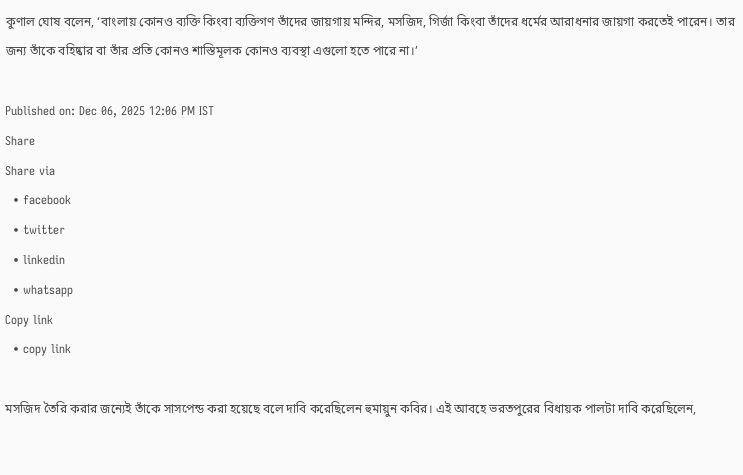কুণাল ঘোষ বলেন, ‘বাংলায় কোনও ব্যক্তি কিংবা ব্যক্তিগণ তাঁদের জায়গায় মন্দির, মসজিদ, গির্জা কিংবা তাঁদের ধর্মের আরাধনার জায়গা করতেই পারেন। তার জন্য তাঁকে বহিষ্কার বা তাঁর প্রতি কোনও শাস্তিমূলক কোনও ব্যবস্থা এগুলো হতে পারে না।’

Published on: Dec 06, 2025 12:06 PM IST
Share
Share via
  • facebook
  • twitter
  • linkedin
  • whatsapp
Copy link
  • copy link

মসজিদ তৈরি করার জন্যেই তাঁকে সাসপেন্ড করা হয়েছে বলে দাবি করেছিলেন হুমায়ুন কবির। এই আবহে ভরতপুরের বিধায়ক পালটা দাবি করেছিলেন,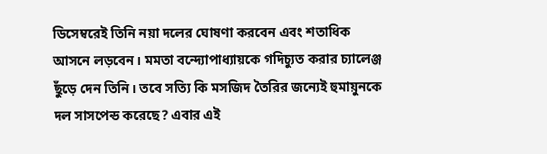ডিসেম্বরেই তিনি নয়া দলের ঘোষণা করবেন এবং শতাধিক আসনে লড়বেন। মমতা বন্দ্যোপাধ্যায়কে গদিচ্যুত করার চ্যালেঞ্জ ছুঁড়ে দেন তিনি। তবে সত্যি কি মসজিদ তৈরির জন্যেই হুমায়ুনকে দল সাসপেন্ড করেছে? এবার এই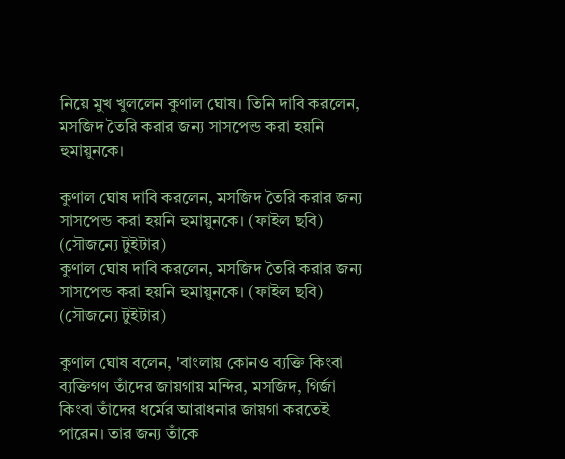নিয়ে মুখ খুললেন কুণাল ঘোষ। তিনি দাবি করলেন, মসজিদ তৈরি করার জন্য সাসপেন্ড করা হয়নি হুমায়ুনকে।

কুণাল ঘোষ দাবি করলেন, মসজিদ তৈরি করার জন্য সাসপেন্ড করা হয়নি হুমায়ুনকে। (ফাইল ছবি) (সৌজন্যে টুইটার)
কুণাল ঘোষ দাবি করলেন, মসজিদ তৈরি করার জন্য সাসপেন্ড করা হয়নি হুমায়ুনকে। (ফাইল ছবি) (সৌজন্যে টুইটার)

কুণাল ঘোষ বলেন, 'বাংলায় কোনও ব্যক্তি কিংবা ব্যক্তিগণ তাঁদের জায়গায় মন্দির, মসজিদ, গির্জা কিংবা তাঁদের ধর্মের আরাধনার জায়গা করতেই পারেন। তার জন্য তাঁকে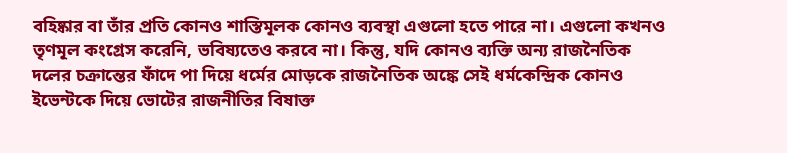বহিষ্কার বা তাঁর প্রতি কোনও শাস্তিমূলক কোনও ব্যবস্থা এগুলো হতে পারে না। এগুলো কখনও তৃণমূল কংগ্রেস করেনি, ভবিষ্যতেও করবে না। কিন্তু, যদি কোনও ব্যক্তি অন্য রাজনৈতিক দলের চক্রান্তের ফাঁদে পা দিয়ে ধর্মের মোড়কে রাজনৈতিক অঙ্কে সেই ধর্মকেন্দ্রিক কোনও ইভেন্টকে দিয়ে ভোটের রাজনীতির বিষাক্ত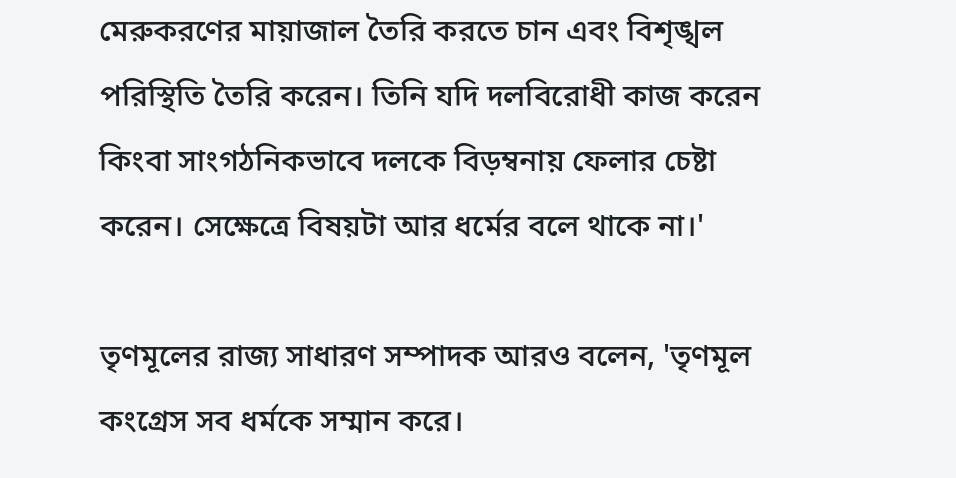মেরুকরণের মায়াজাল তৈরি করতে চান এবং বিশৃঙ্খল পরিস্থিতি তৈরি করেন। তিনি যদি দলবিরোধী কাজ করেন কিংবা সাংগঠনিকভাবে দলকে বিড়ম্বনায় ফেলার চেষ্টা করেন। সেক্ষেত্রে বিষয়টা আর ধর্মের বলে থাকে না।'

তৃণমূলের রাজ্য সাধারণ সম্পাদক আরও বলেন, 'তৃণমূল কংগ্রেস সব ধর্মকে সম্মান করে।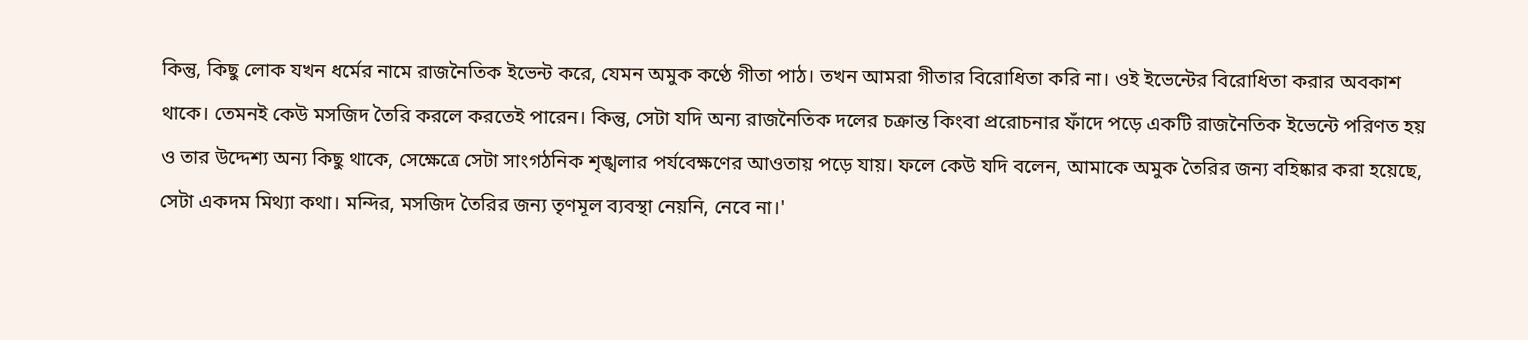কিন্তু, কিছু লোক যখন ধর্মের নামে রাজনৈতিক ইভেন্ট করে, যেমন অমুক কণ্ঠে গীতা পাঠ। তখন আমরা গীতার বিরোধিতা করি না। ওই ইভেন্টের বিরোধিতা করার অবকাশ থাকে। তেমনই কেউ মসজিদ তৈরি করলে করতেই পারেন। কিন্তু, সেটা যদি অন্য রাজনৈতিক দলের চক্রান্ত কিংবা প্ররোচনার ফাঁদে পড়ে একটি রাজনৈতিক ইভেন্টে পরিণত হয় ও তার উদ্দেশ্য অন্য কিছু থাকে, সেক্ষেত্রে সেটা সাংগঠনিক শৃঙ্খলার পর্যবেক্ষণের আওতায় পড়ে যায়। ফলে কেউ যদি বলেন, আমাকে অমুক তৈরির জন্য বহিষ্কার করা হয়েছে, সেটা একদম মিথ্যা কথা। মন্দির, মসজিদ তৈরির জন্য তৃণমূল ব্যবস্থা নেয়নি, নেবে না।'